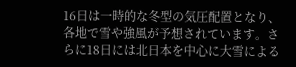16日は一時的な冬型の気圧配置となり、各地で雪や強風が予想されています。さらに18日には北日本を中心に大雪による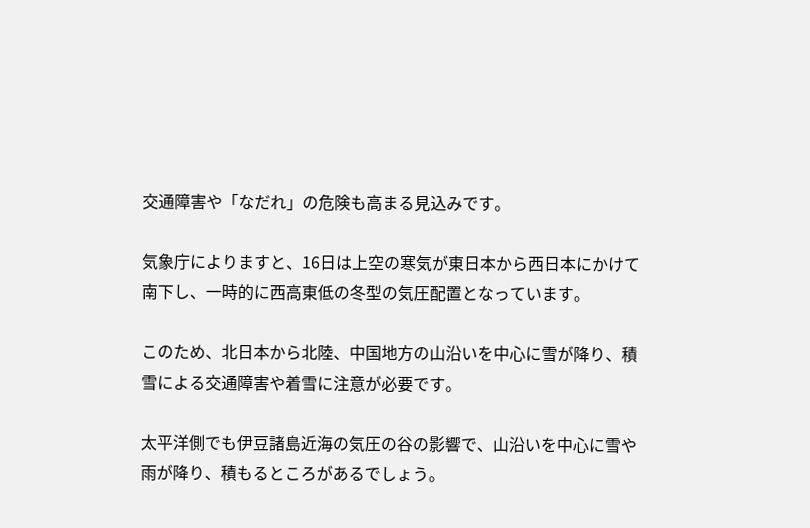交通障害や「なだれ」の危険も高まる見込みです。

気象庁によりますと、16日は上空の寒気が東日本から西日本にかけて南下し、一時的に西高東低の冬型の気圧配置となっています。

このため、北日本から北陸、中国地方の山沿いを中心に雪が降り、積雪による交通障害や着雪に注意が必要です。

太平洋側でも伊豆諸島近海の気圧の谷の影響で、山沿いを中心に雪や雨が降り、積もるところがあるでしょう。